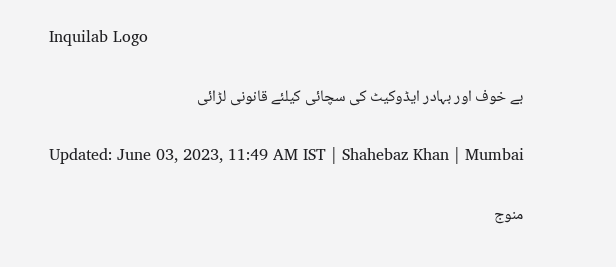Inquilab Logo

بے خوف اور بہادر ایڈوکیٹ کی سچائی کیلئے قانونی لڑائی

Updated: June 03, 2023, 11:49 AM IST | Shahebaz Khan | Mumbai

منوج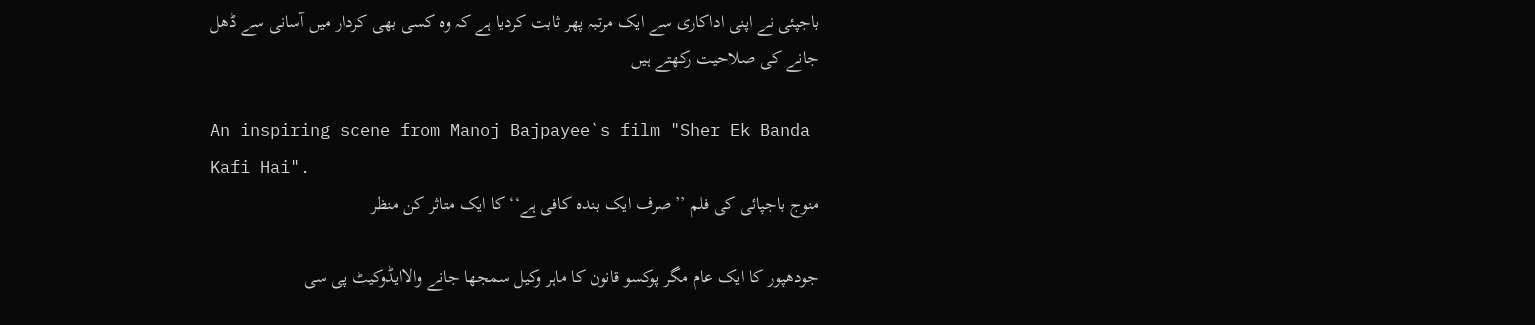باجپئی نے اپنی اداکاری سے ایک مرتبہ پھر ثابت کردیا ہے کہ وہ کسی بھی کردار میں آسانی سے ڈھل جانے کی صلاحیت رکھتے ہیں

An inspiring scene from Manoj Bajpayee`s film "Sher Ek Banda Kafi Hai".
منوج باجپائی کی فلم ’’صرف ایک بندہ کافی ہے‘‘ کا ایک متاثر کن منظر

جودھپور کا ایک عام مگر پوکسو قانون کا ماہر وکیل سمجھا جانے والاایڈوکیٹ پی سی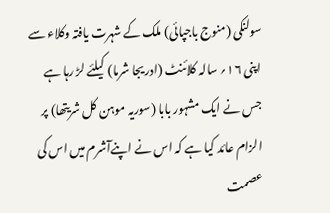سولنکی (منوج باجپائی) ملک کے شہرت یافتہ وکلاء سے اپنی ۱۶؍ سالہ کلائنٹ (ادریجا شرما) کیلئے لڑ رہا ہے جس نے ایک مشہور بابا (سوریہ موہن کل شریتھا) پر الزام عائد کیا ہے کہ اس نے اپنےآشرم میں اس کی عصمت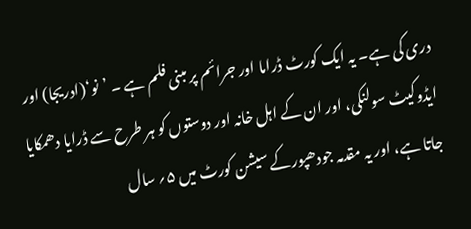دری کی ہے۔ یہ ایک کورٹ ڈراما اور جرائم پر مبنی فلم ہے ۔ ’نو‘(ادریجا) اور ایڈوکیٹ سولنکی، اور ان کے اہل خانہ اور دوستوں کو ہر طرح سے ڈرایا دھمکایا جاتا ہے، اور یہ مقدمہ جودھپورکے سیشن کورٹ میں ۵؍ سال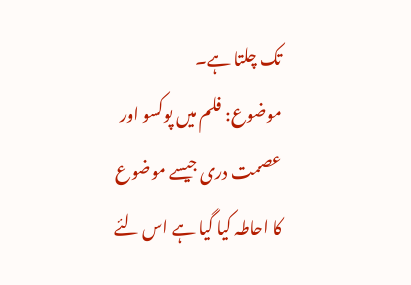تک چلتا ہے۔
موضوع: فلم میں پوکسو اور عصمت دری جیسے موضوع کا احاطہ کیا گیا ہے اس لئے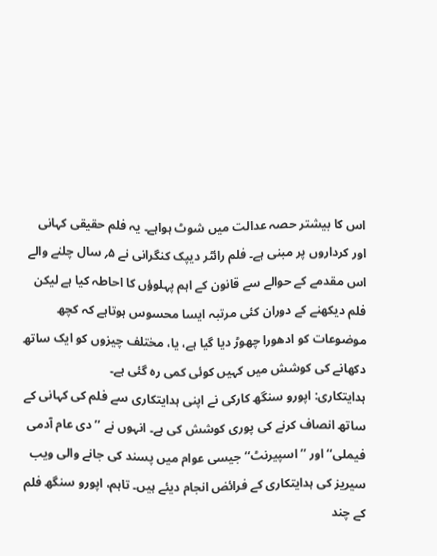اس کا بیشتر حصہ عدالت میں شوٹ ہواہے۔ یہ فلم حقیقی کہانی اور کرداروں پر مبنی ہے۔ فلم رائٹر دیپک کنگرانی نے ۵؍ سال چلنے والے اس مقدمے کے حوالے سے قانون کے اہم پہلوؤں کا احاطہ کیا ہے لیکن فلم دیکھنے کے دوران کئی مرتبہ ایسا محسوس ہوتاہے کہ کچھ موضوعات کو ادھورا چھوڑ دیا گیا ہے، یا، مختلف چیزوں کو ایک ساتھ دکھانے کی کوشش میں کہیں کوئی کمی رہ گئی ہے۔
ہدایتکاری: اپورو سنگھ کارکی نے اپنی ہدایتکاری سے فلم کی کہانی کے ساتھ انصاف کرنے کی پوری کوشش کی ہے۔ انہوں نے ’’دی عام آدمی فیملی‘‘ اور ’’اسپیرنٹ‘‘ جیسی عوام میں پسند کی جانے والی ویب سیریز کی ہدایتکاری کے فرائض انجام دیئے ہیں۔ تاہم، اپورو سنگھ فلم کے چند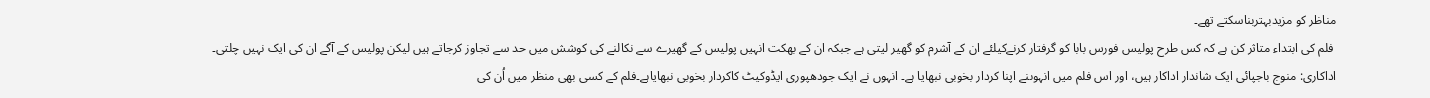مناظر کو مزیدبہتربناسکتے تھے۔
 فلم کی ابتداء متاثر کن ہے کہ کس طرح پولیس فورس بابا کو گرفتار کرنےکیلئے ان کے آشرم کو گھیر لیتی ہے جبکہ ان کے بھکت انہیں پولیس کے گھیرے سے نکالنے کی کوشش میں حد سے تجاوز کرجاتے ہیں لیکن پولیس کے آگے ان کی ایک نہیں چلتی۔
اداکاری: منوج باجپائی ایک شاندار اداکار ہیں، اور اس فلم میں انہوںنے اپنا کردار بخوبی نبھایا ہے۔ انہوں نے ایک جودھپوری ایڈوکیٹ کاکردار بخوبی نبھایاہے۔فلم کے کسی بھی منظر میں اُن کی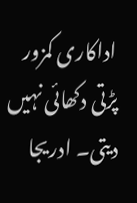اداکاری کمزور پڑتی دکھائی نہیں دیتی۔ ادریجا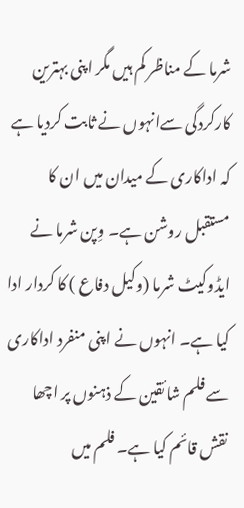شرما کے مناظر کم ہیں مگر اپنی بہترین کارکردگی سےانہوں نے ثابت کردیا ہے کہ اداکاری کے میدان میں ان کا مستقبل روشن ہے۔ وِپن شرما نے ایڈوکیٹ شرما (وکیل دفاع ) کا کردار ادا کیا ہے۔ انہوں نے اپنی منفرد اداکاری سے فلم شائقین کے ذہنوں پر اچھا نقش قائم کیا ہے۔ فلم میں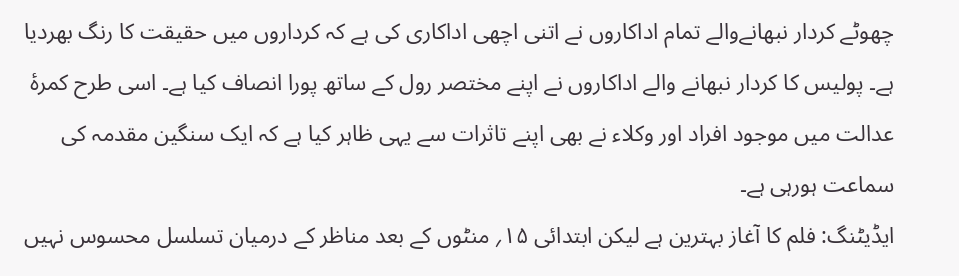چھوٹے کردار نبھانےوالے تمام اداکاروں نے اتنی اچھی اداکاری کی ہے کہ کرداروں میں حقیقت کا رنگ بھردیا ہے۔ پولیس کا کردار نبھانے والے اداکاروں نے اپنے مختصر رول کے ساتھ پورا انصاف کیا ہے۔ اسی طرح کمرۂ عدالت میں موجود افراد اور وکلاء نے بھی اپنے تاثرات سے یہی ظاہر کیا ہے کہ ایک سنگین مقدمہ کی سماعت ہورہی ہے۔
ایڈیٹنگ: فلم کا آغاز بہترین ہے لیکن ابتدائی ۱۵؍ منٹوں کے بعد مناظر کے درمیان تسلسل محسوس نہیں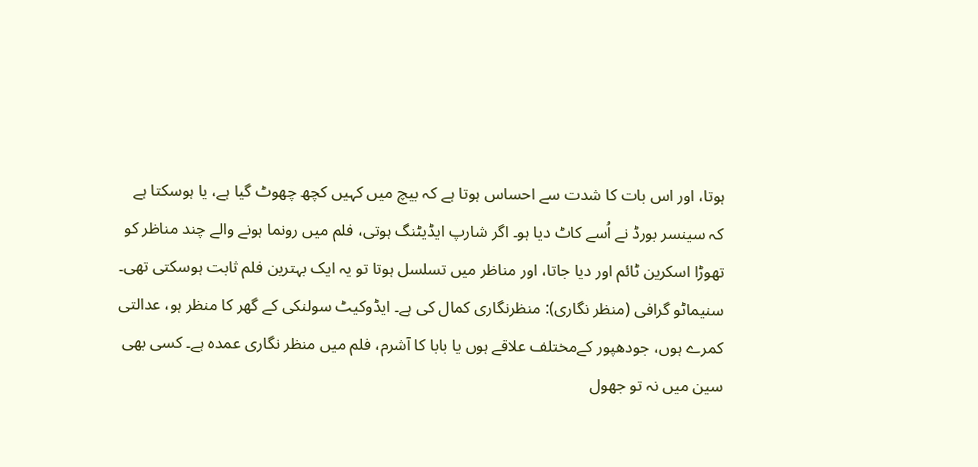ہوتا، اور اس بات کا شدت سے احساس ہوتا ہے کہ بیچ میں کہیں کچھ چھوٹ گیا ہے، یا ہوسکتا ہے کہ سینسر بورڈ نے اُسے کاٹ دیا ہو۔ اگر شارپ ایڈیٹنگ ہوتی، فلم میں رونما ہونے والے چند مناظر کو تھوڑا اسکرین ٹائم اور دیا جاتا، اور مناظر میں تسلسل ہوتا تو یہ ایک بہترین فلم ثابت ہوسکتی تھی۔
سنیماٹو گرافی (منظر نگاری): منظرنگاری کمال کی ہے۔ ایڈوکیٹ سولنکی کے گھر کا منظر ہو، عدالتی کمرے ہوں، جودھپور کےمختلف علاقے ہوں یا بابا کا آشرم، فلم میں منظر نگاری عمدہ ہے۔ کسی بھی سین میں نہ تو جھول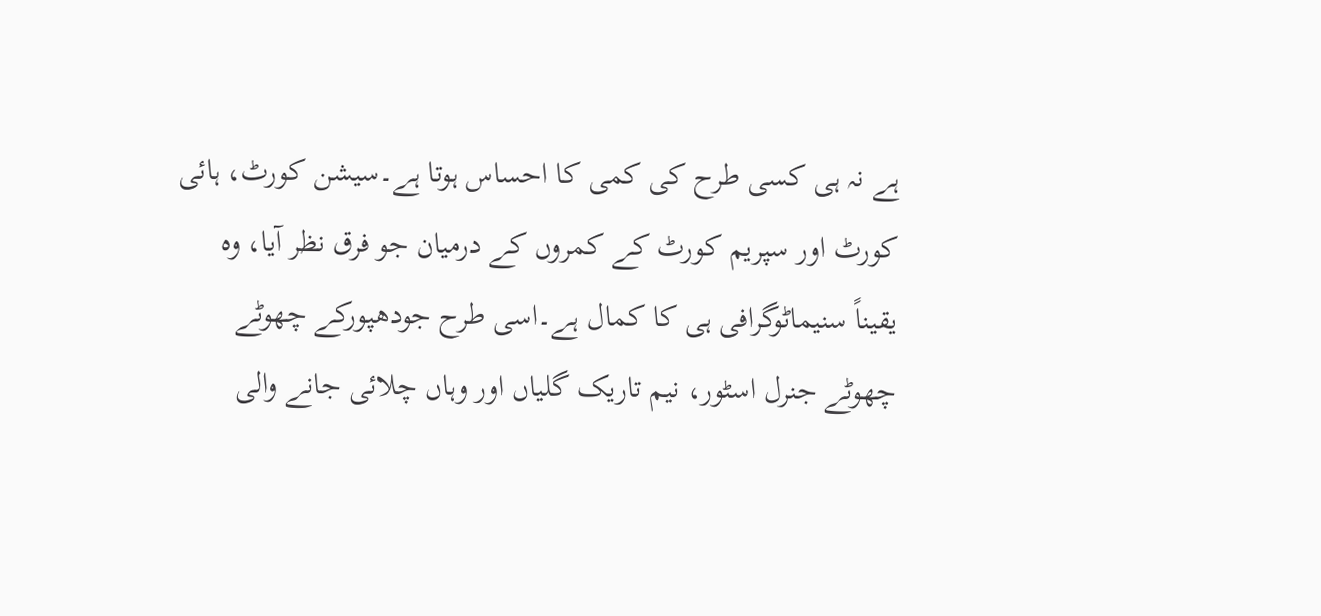ہے نہ ہی کسی طرح کی کمی کا احساس ہوتا ہے۔سیشن کورٹ، ہائی کورٹ اور سپریم کورٹ کے کمروں کے درمیان جو فرق نظر آیا، وہ یقیناً سنیماٹوگرافی ہی کا کمال ہے۔اسی طرح جودھپورکے چھوٹے چھوٹے جنرل اسٹور، نیم تاریک گلیاں اور وہاں چلائی جانے والی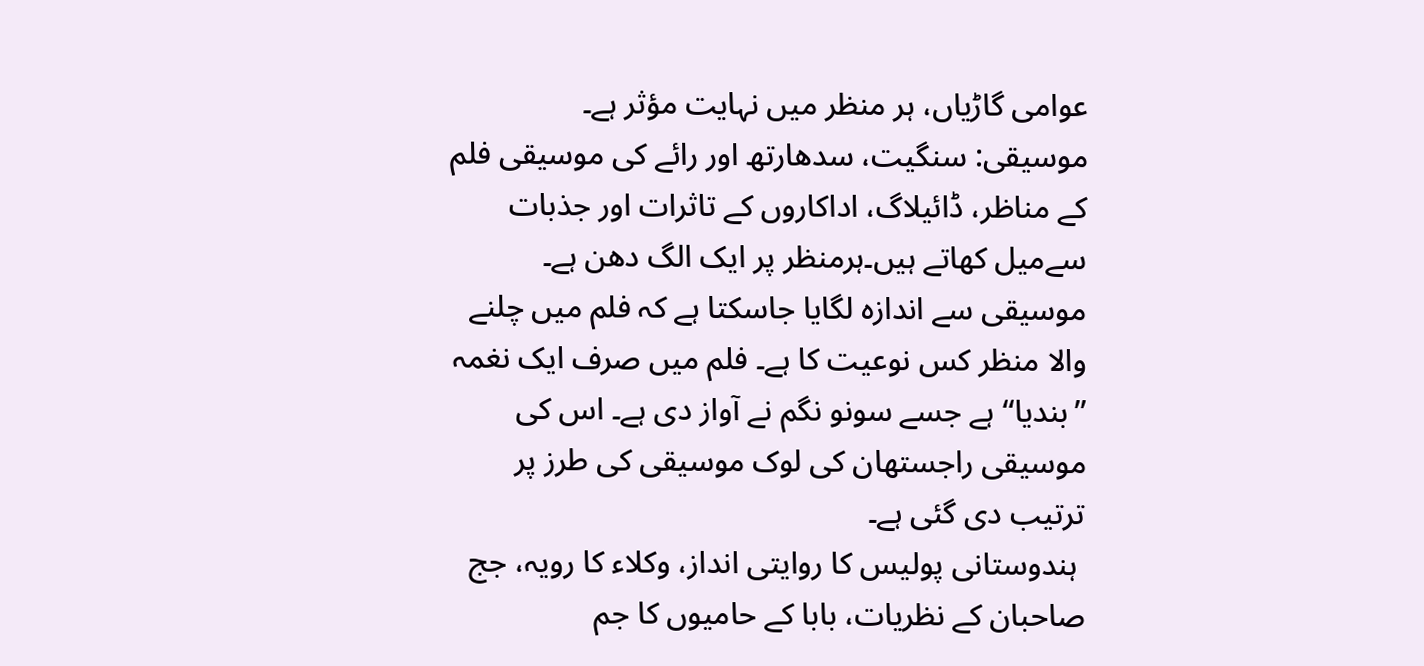عوامی گاڑیاں، ہر منظر میں نہایت مؤثر ہے۔
موسیقی: سنگیت، سدھارتھ اور رائے کی موسیقی فلم کے مناظر، ڈائیلاگ، اداکاروں کے تاثرات اور جذبات سےمیل کھاتے ہیں۔ہرمنظر پر ایک الگ دھن ہے۔ موسیقی سے اندازہ لگایا جاسکتا ہے کہ فلم میں چلنے والا منظر کس نوعیت کا ہے۔ فلم میں صرف ایک نغمہ ’’بندیا‘‘ ہے جسے سونو نگم نے آواز دی ہے۔ اس کی موسیقی راجستھان کی لوک موسیقی کی طرز پر ترتیب دی گئی ہے۔
 ہندوستانی پولیس کا روایتی انداز، وکلاء کا رویہ، جج صاحبان کے نظریات، بابا کے حامیوں کا جم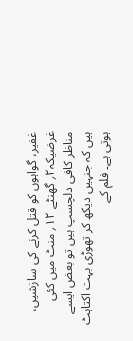غفیر، گواہوں کو قتل کرنے کی سازشیں، غرضیکہ۲؍ گھنٹے ۱۲؍ منٹ میں کئی مناظر کافی دلچسپ ہیں تو بعض ایسے ہیں کہ جنہیں دیکھ کر تھوڑی بہت اکتاہٹ ہوتی ہے۔ فلم کے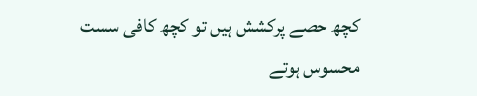کچھ حصے پرکشش ہیں تو کچھ کافی سست محسوس ہوتے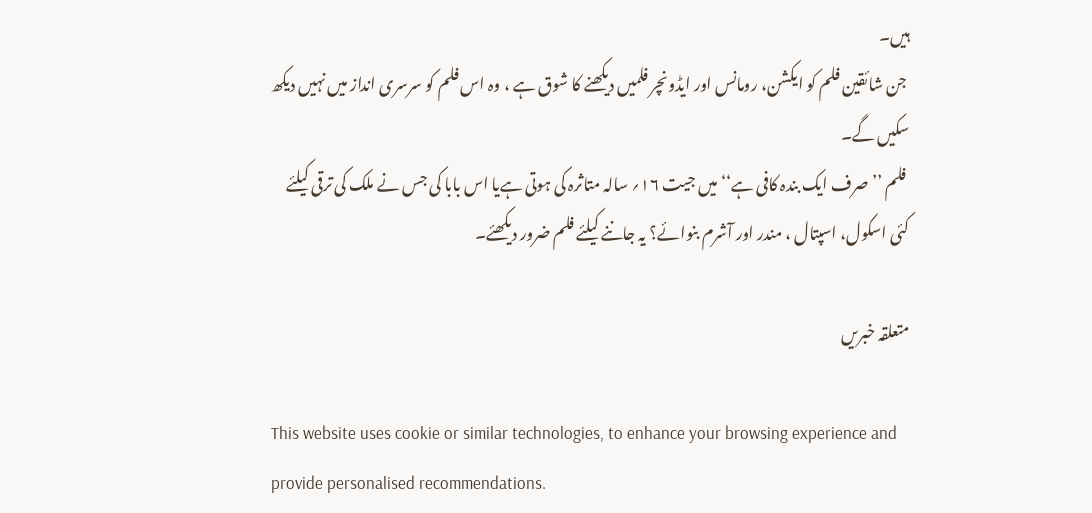ہیں۔
 جن شائقین فلم کو ایکشن، رومانس اور ایڈونچر فلمیں دیکھنے کا شوق ہے ، وہ اس فلم کو سرسری انداز میں نہیں دیکھ سکیں گے۔
 فلم ’’صرف ایک بندہ کافی ہے‘‘ میں جیت ۱۶؍ سالہ متاثرہ کی ہوتی ہےیا اس بابا کی جس نے ملک کی ترقی کیلئے کئی اسکول، اسپتال ، مندر اور آشرم بنوائے؟ یہ جاننے کیلئے فلم ضرور دیکھئے۔

متعلقہ خبریں

This website uses cookie or similar technologies, to enhance your browsing experience and provide personalised recommendations.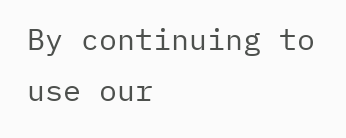By continuing to use our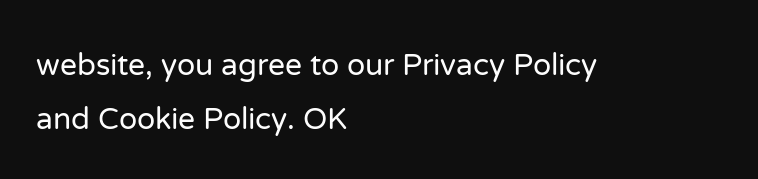website, you agree to our Privacy Policy and Cookie Policy. OK